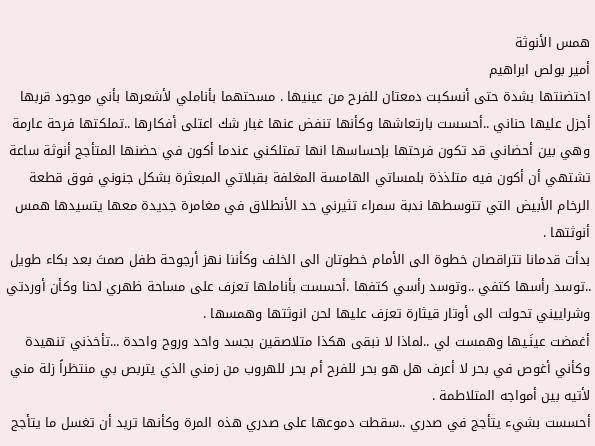همس الأنوثة
أمير بولص ابراهيم
احتضنتها بشدة حتى أنسكبت دمعتان للفرح من عينيها . مسحتهما بأناملي لأشعرها بأني موجود قربها أجزل عليها حناني ..أحسست بارتعاشها وكأنها تنفض عنها غبار شك اعتلى أفكارها ..تملكتها فرحة عارمة وهي بين أحضاني قد تكون فرحتها بإحساسها انها تمتلكني عندما أكون في حضنها المتأجج أنوثة ساعة تشتهي أن أكون فيه متلذذة بلمساتي الهامسة المغلفة بقبلاتي المبعثرة بشكل جنوني فوق قطعة الرخام الأبيض التي تتوسطها ندبة سمراء تثيرني حد الأنطلاق في مغامرة جديدة معها يتسيدها همس أنوثتها .
بدأت قدمانا تتراقصان خطوة الى الأمام خطوتان الى الخلف وكأننا نهز أرجوحة طفل صمتَ بعد بكاء طويل ..توسد رأسها كتفي ..وتوسد رأسي كتفها .أحسست بأناملها تعزف على مساحة ظهري لحنا وكأن أوردتي وشراييني تحولت الى أوتار قيثارة تعزف عليها لحن انوثتها وهمسها .
أغمضت عينَـيها وهمست لي ..لماذا لا نبقى هكذا متلاصقين بجسد واحد وروح واحدة ...تأخذني تنهيدة وكأني أغوص في بحر لا أعرف هل هو بحر للفرح أم بحر للهروب من زمني الذي يتربص بي منتظراً زلة مني لأتيه بين أمواجه المتلاطمة .
أحسست بشيء يتأجج في صدري ..سقطت دموعها على صدري هذه المرة وكأنها تريد أن تغسل ما يتأجج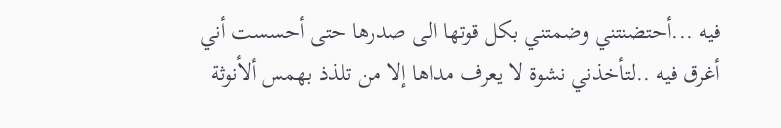فيه ...أحتضنتني وضمتني بكل قوتها الى صدرها حتى أحسست أني أغرق فيه ..لتأخذني نشوة لا يعرف مداها إلا من تلذذ بهمس ألأنوثة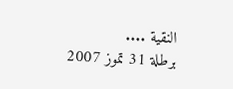النقية ....
برطلة 31 تموز 2007